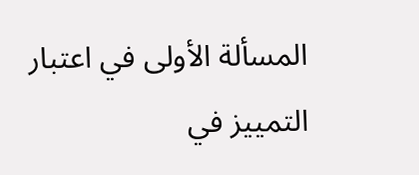المسألة الأولى في اعتبار التمييز في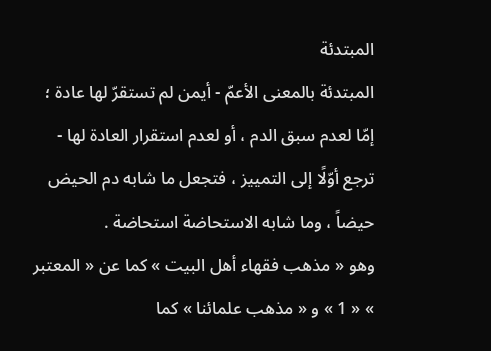المبتدئة
المبتدئة بالمعنى الأعمّ - أيمن لم تستقرّ لها عادة ؛ إمّا لعدم سبق الدم ، أو لعدم استقرار العادة لها - ترجع أوّلًا إلى التمييز ، فتجعل ما شابه دم الحيض حيضاً ، وما شابه الاستحاضة استحاضة .
وهو « مذهب فقهاء أهل البيت » كما عن « المعتبر » « 1 » و « مذهب علمائنا » كما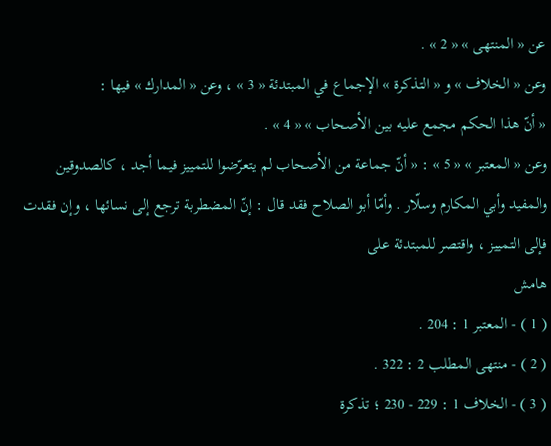عن « المنتهى » « 2 » .
وعن « الخلاف » و « التذكرة » الإجماع في المبتدئة « 3 » ، وعن « المدارك » فيها :
« أنّ هذا الحكم مجمع عليه بين الأصحاب » « 4 » .
وعن « المعتبر » « 5 » : « أنّ جماعة من الأصحاب لم يتعرّضوا للتمييز فيما أجد ، كالصدوقين والمفيد وأبي المكارم وسلّار . وأمّا أبو الصلاح فقد قال : إنّ المضطربة ترجع إلى نسائها ، وإن فقدت فإلى التمييز ، واقتصر للمبتدئة على
هامش
( 1 ) - المعتبر 1 : 204 .
( 2 ) - منتهى المطلب 2 : 322 .
( 3 ) - الخلاف 1 : 229 - 230 ؛ تذكرة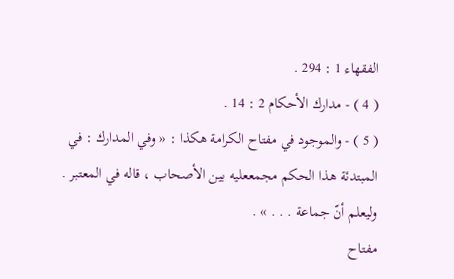الفقهاء 1 : 294 .
( 4 ) - مدارك الأحكام 2 : 14 .
( 5 ) - والموجود في مفتاح الكرامة هكذا : « وفي المدارك : في المبتدئة هذا الحكم مجمععليه بين الأصحاب ، قاله في المعتبر . وليعلم أنّ جماعة . . . » .
مفتاح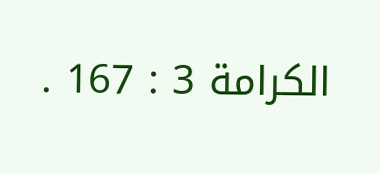الكرامة 3 : 167 .